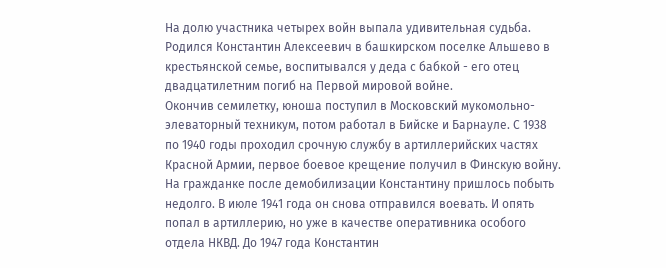На долю участника четырех войн выпала удивительная судьба. Родился Константин Алексеевич в башкирском поселке Альшево в крестьянской семье, воспитывался у деда с бабкой - его отец двадцатилетним погиб на Первой мировой войне.
Окончив семилетку, юноша поступил в Московский мукомольно-элеваторный техникум, потом работал в Бийске и Барнауле. С 1938 по 1940 годы проходил срочную службу в артиллерийских частях Красной Армии, первое боевое крещение получил в Финскую войну.
На гражданке после демобилизации Константину пришлось побыть недолго. В июле 1941 года он снова отправился воевать. И опять попал в артиллерию, но уже в качестве оперативника особого отдела НКВД. До 1947 года Константин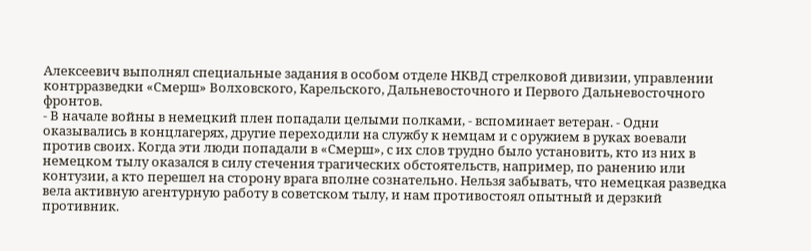Алексеевич выполнял специальные задания в особом отделе НКВД стрелковой дивизии, управлении контрразведки «Смерш» Волховского, Карельского, Дальневосточного и Первого Дальневосточного фронтов.
- В начале войны в немецкий плен попадали целыми полками, - вспоминает ветеран. - Одни оказывались в концлагерях, другие переходили на службу к немцам и с оружием в руках воевали против своих. Когда эти люди попадали в «Смерш», с их слов трудно было установить, кто из них в немецком тылу оказался в силу стечения трагических обстоятельств, например, по ранению или контузии, а кто перешел на сторону врага вполне сознательно. Нельзя забывать, что немецкая разведка вела активную агентурную работу в советском тылу, и нам противостоял опытный и дерзкий противник.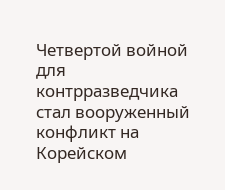Четвертой войной для контрразведчика стал вооруженный конфликт на Корейском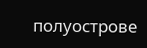полуострове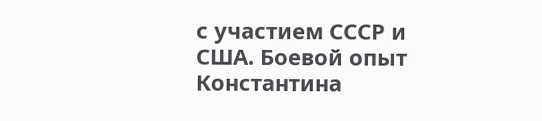с участием СССР и США. Боевой опыт Константина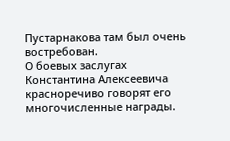Пустарнакова там был очень востребован.
О боевых заслугах Константина Алексеевича красноречиво говорят его многочисленные награды.